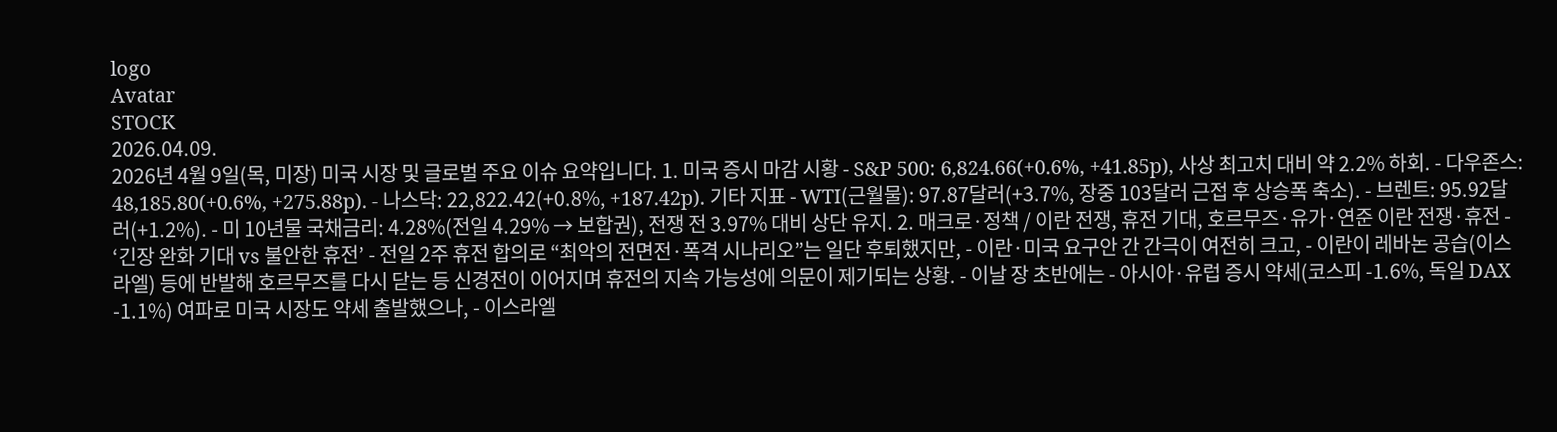logo
Avatar
STOCK
2026.04.09.
2026년 4월 9일(목, 미장) 미국 시장 및 글로벌 주요 이슈 요약입니다. 1. 미국 증시 마감 시황 - S&P 500: 6,824.66(+0.6%, +41.85p), 사상 최고치 대비 약 2.2% 하회. - 다우존스: 48,185.80(+0.6%, +275.88p). - 나스닥: 22,822.42(+0.8%, +187.42p). 기타 지표 - WTI(근월물): 97.87달러(+3.7%, 장중 103달러 근접 후 상승폭 축소). - 브렌트: 95.92달러(+1.2%). - 미 10년물 국채금리: 4.28%(전일 4.29% → 보합권), 전쟁 전 3.97% 대비 상단 유지. 2. 매크로·정책 / 이란 전쟁, 휴전 기대, 호르무즈·유가·연준 이란 전쟁·휴전 - ‘긴장 완화 기대 vs 불안한 휴전’ - 전일 2주 휴전 합의로 “최악의 전면전·폭격 시나리오”는 일단 후퇴했지만, - 이란·미국 요구안 간 간극이 여전히 크고, - 이란이 레바논 공습(이스라엘) 등에 반발해 호르무즈를 다시 닫는 등 신경전이 이어지며 휴전의 지속 가능성에 의문이 제기되는 상황. - 이날 장 초반에는 - 아시아·유럽 증시 약세(코스피 -1.6%, 독일 DAX -1.1%) 여파로 미국 시장도 약세 출발했으나, - 이스라엘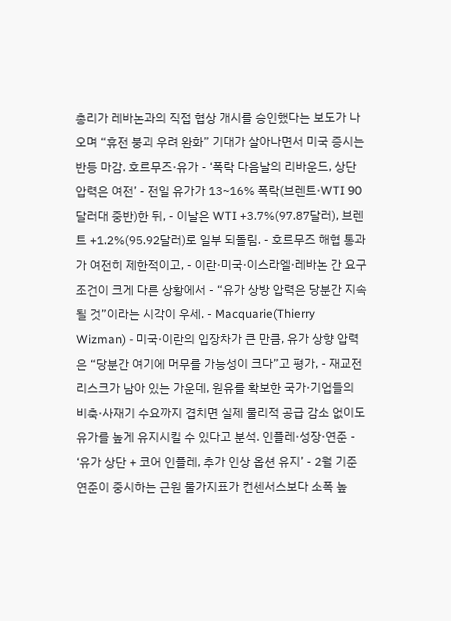총리가 레바논과의 직접 협상 개시를 승인했다는 보도가 나오며 “휴전 붕괴 우려 완화” 기대가 살아나면서 미국 증시는 반등 마감. 호르무즈·유가 - ‘폭락 다음날의 리바운드, 상단 압력은 여전’ - 전일 유가가 13~16% 폭락(브렌트·WTI 90달러대 중반)한 뒤, - 이날은 WTI +3.7%(97.87달러), 브렌트 +1.2%(95.92달러)로 일부 되돌림. - 호르무즈 해협 통과가 여전히 제한적이고, - 이란·미국·이스라엘·레바논 간 요구 조건이 크게 다른 상황에서 - “유가 상방 압력은 당분간 지속될 것”이라는 시각이 우세. - Macquarie(Thierry Wizman) - 미국·이란의 입장차가 큰 만큼, 유가 상향 압력은 “당분간 여기에 머무를 가능성이 크다”고 평가, - 재교전 리스크가 남아 있는 가운데, 원유를 확보한 국가·기업들의 비축·사재기 수요까지 겹치면 실제 물리적 공급 감소 없이도 유가를 높게 유지시킬 수 있다고 분석. 인플레·성장·연준 - ‘유가 상단 + 코어 인플레, 추가 인상 옵션 유지’ - 2월 기준 연준이 중시하는 근원 물가지표가 컨센서스보다 소폭 높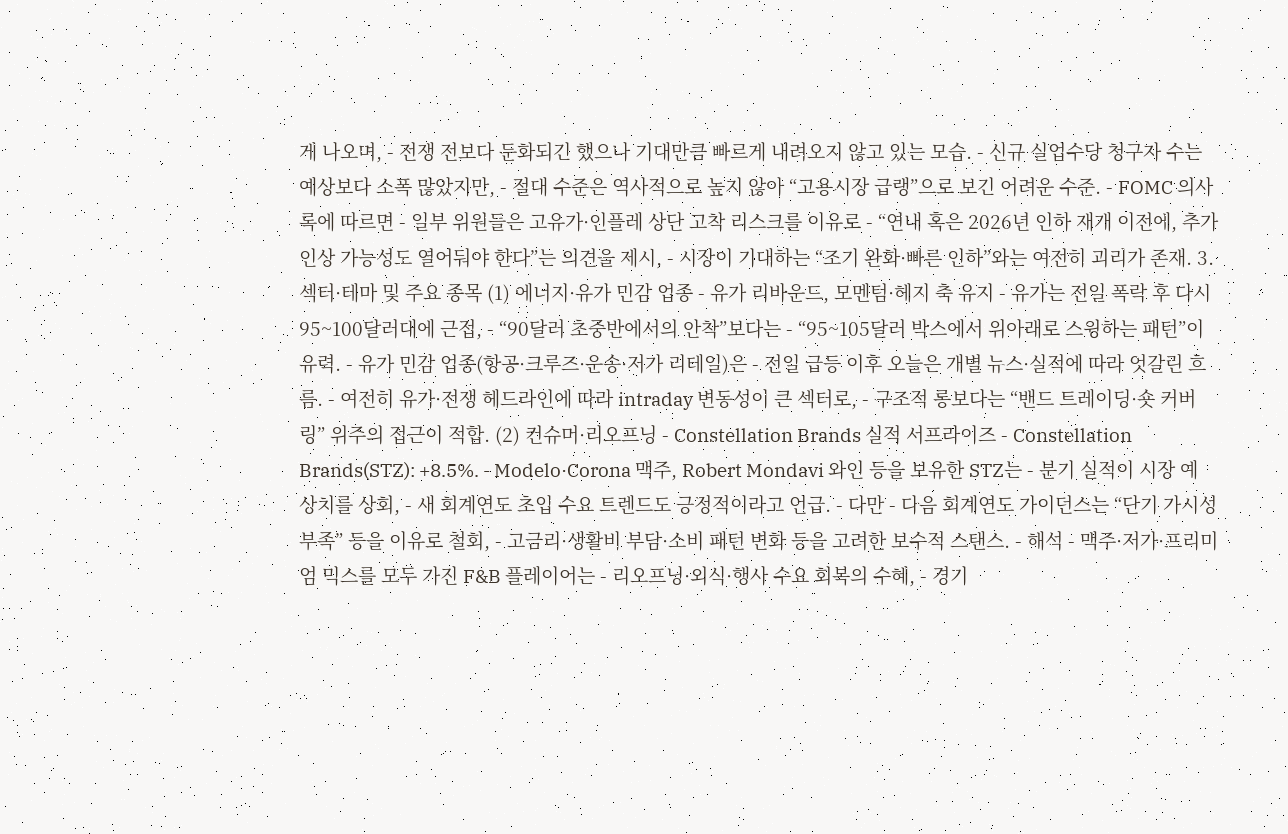게 나오며, - 전쟁 전보다 둔화되긴 했으나 기대만큼 빠르게 내려오지 않고 있는 모습. - 신규 실업수당 청구자 수는 예상보다 소폭 많았지만, - 절대 수준은 역사적으로 높지 않아 “고용시장 급랭”으로 보긴 어려운 수준. - FOMC 의사록에 따르면 - 일부 위원들은 고유가·인플레 상단 고착 리스크를 이유로 - “연내 혹은 2026년 인하 재개 이전에, 추가 인상 가능성도 열어둬야 한다”는 의견을 제시, - 시장이 기대하는 “조기 완화·빠른 인하”와는 여전히 괴리가 존재. 3. 섹터·테마 및 주요 종목 (1) 에너지·유가 민감 업종 - 유가 리바운드, 모멘텀·헤지 축 유지 - 유가는 전일 폭락 후 다시 95~100달러대에 근접, - “90달러 초중반에서의 안착”보다는 - “95~105달러 박스에서 위아래로 스윙하는 패턴”이 유력. - 유가 민감 업종(항공·크루즈·운송·저가 리테일)은 - 전일 급등 이후 오늘은 개별 뉴스·실적에 따라 엇갈린 흐름. - 여전히 유가·전쟁 헤드라인에 따라 intraday 변동성이 큰 섹터로, - 구조적 롱보다는 “밴드 트레이딩·숏 커버링” 위주의 접근이 적합. (2) 컨슈머·리오프닝 - Constellation Brands 실적 서프라이즈 - Constellation Brands(STZ): +8.5%. - Modelo·Corona 맥주, Robert Mondavi 와인 등을 보유한 STZ는 - 분기 실적이 시장 예상치를 상회, - 새 회계연도 초입 수요 트렌드도 긍정적이라고 언급. - 다만 - 다음 회계연도 가이던스는 “단기 가시성 부족” 등을 이유로 철회, - 고금리·생활비 부담·소비 패턴 변화 등을 고려한 보수적 스탠스. - 해석 - 맥주·저가·프리미엄 믹스를 모두 가진 F&B 플레이어는 - 리오프닝·외식·행사 수요 회복의 수혜, - 경기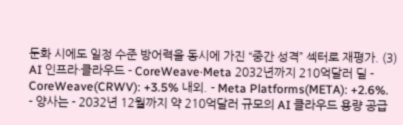둔화 시에도 일정 수준 방어력을 동시에 가진 “중간 성격” 섹터로 재평가. (3) AI 인프라·클라우드 - CoreWeave·Meta 2032년까지 210억달러 딜 - CoreWeave(CRWV): +3.5% 내외. - Meta Platforms(META): +2.6%. - 양사는 - 2032년 12월까지 약 210억달러 규모의 AI 클라우드 용량 공급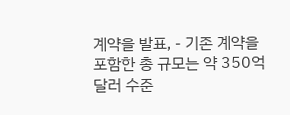계약을 발표, - 기존 계약을 포함한 총 규모는 약 350억달러 수준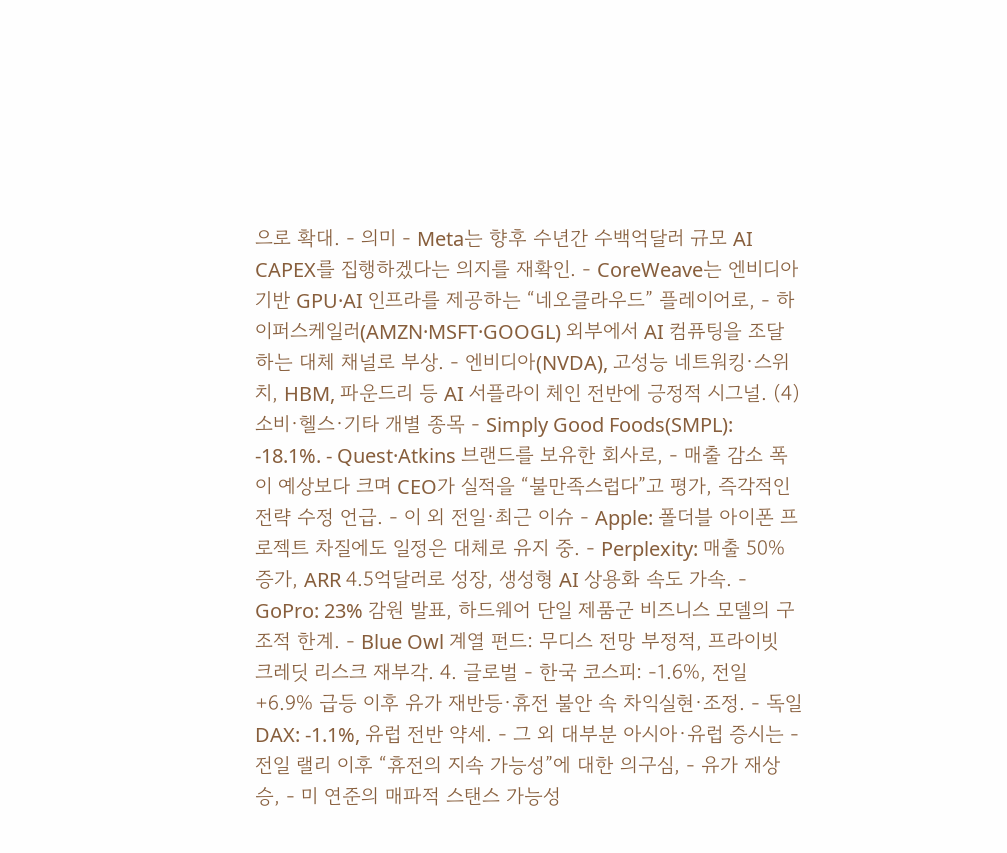으로 확대. - 의미 - Meta는 향후 수년간 수백억달러 규모 AI CAPEX를 집행하겠다는 의지를 재확인. - CoreWeave는 엔비디아 기반 GPU·AI 인프라를 제공하는 “네오클라우드” 플레이어로, - 하이퍼스케일러(AMZN·MSFT·GOOGL) 외부에서 AI 컴퓨팅을 조달하는 대체 채널로 부상. - 엔비디아(NVDA), 고성능 네트워킹·스위치, HBM, 파운드리 등 AI 서플라이 체인 전반에 긍정적 시그널. (4) 소비·헬스·기타 개별 종목 - Simply Good Foods(SMPL): -18.1%. - Quest·Atkins 브랜드를 보유한 회사로, - 매출 감소 폭이 예상보다 크며 CEO가 실적을 “불만족스럽다”고 평가, 즉각적인 전략 수정 언급. - 이 외 전일·최근 이슈 - Apple: 폴더블 아이폰 프로젝트 차질에도 일정은 대체로 유지 중. - Perplexity: 매출 50% 증가, ARR 4.5억달러로 성장, 생성형 AI 상용화 속도 가속. - GoPro: 23% 감원 발표, 하드웨어 단일 제품군 비즈니스 모델의 구조적 한계. - Blue Owl 계열 펀드: 무디스 전망 부정적, 프라이빗 크레딧 리스크 재부각. 4. 글로벌 - 한국 코스피: -1.6%, 전일 +6.9% 급등 이후 유가 재반등·휴전 불안 속 차익실현·조정. - 독일 DAX: -1.1%, 유럽 전반 약세. - 그 외 대부분 아시아·유럽 증시는 - 전일 랠리 이후 “휴전의 지속 가능성”에 대한 의구심, - 유가 재상승, - 미 연준의 매파적 스탠스 가능성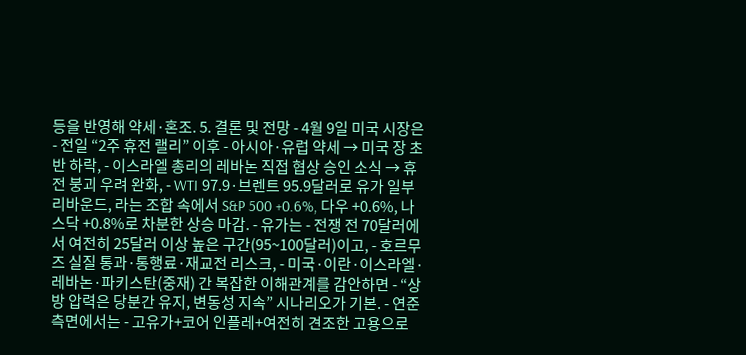등을 반영해 약세·혼조. 5. 결론 및 전망 - 4월 9일 미국 시장은 - 전일 “2주 휴전 랠리” 이후 - 아시아·유럽 약세 → 미국 장 초반 하락, - 이스라엘 총리의 레바논 직접 협상 승인 소식 → 휴전 붕괴 우려 완화, - WTI 97.9·브렌트 95.9달러로 유가 일부 리바운드, 라는 조합 속에서 S&P 500 +0.6%, 다우 +0.6%, 나스닥 +0.8%로 차분한 상승 마감. - 유가는 - 전쟁 전 70달러에서 여전히 25달러 이상 높은 구간(95~100달러)이고, - 호르무즈 실질 통과·통행료·재교전 리스크, - 미국·이란·이스라엘·레바논·파키스탄(중재) 간 복잡한 이해관계를 감안하면 - “상방 압력은 당분간 유지, 변동성 지속” 시나리오가 기본. - 연준 측면에서는 - 고유가+코어 인플레+여전히 견조한 고용으로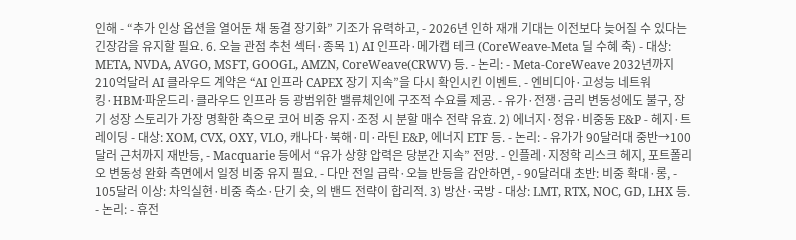인해 - “추가 인상 옵션을 열어둔 채 동결 장기화” 기조가 유력하고, - 2026년 인하 재개 기대는 이전보다 늦어질 수 있다는 긴장감을 유지할 필요. 6. 오늘 관점 추천 섹터·종목 1) AI 인프라·메가캡 테크 (CoreWeave-Meta 딜 수혜 축) - 대상: META, NVDA, AVGO, MSFT, GOOGL, AMZN, CoreWeave(CRWV) 등. - 논리: - Meta-CoreWeave 2032년까지 210억달러 AI 클라우드 계약은 “AI 인프라 CAPEX 장기 지속”을 다시 확인시킨 이벤트. - 엔비디아·고성능 네트워킹·HBM·파운드리·클라우드 인프라 등 광범위한 밸류체인에 구조적 수요를 제공. - 유가·전쟁·금리 변동성에도 불구, 장기 성장 스토리가 가장 명확한 축으로 코어 비중 유지·조정 시 분할 매수 전략 유효. 2) 에너지·정유·비중동 E&P - 헤지·트레이딩 - 대상: XOM, CVX, OXY, VLO, 캐나다·북해·미·라틴 E&P, 에너지 ETF 등. - 논리: - 유가가 90달러대 중반→100달러 근처까지 재반등, - Macquarie 등에서 “유가 상향 압력은 당분간 지속” 전망. - 인플레·지정학 리스크 헤지, 포트폴리오 변동성 완화 측면에서 일정 비중 유지 필요. - 다만 전일 급락·오늘 반등을 감안하면, - 90달러대 초반: 비중 확대·롱, - 105달러 이상: 차익실현·비중 축소·단기 숏, 의 밴드 전략이 합리적. 3) 방산·국방 - 대상: LMT, RTX, NOC, GD, LHX 등. - 논리: - 휴전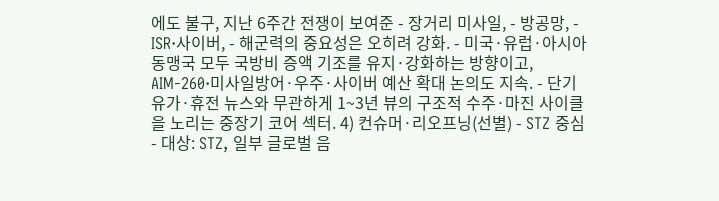에도 불구, 지난 6주간 전쟁이 보여준 - 장거리 미사일, - 방공망, - ISR·사이버, - 해군력의 중요성은 오히려 강화. - 미국·유럽·아시아 동맹국 모두 국방비 증액 기조를 유지·강화하는 방향이고, AIM-260·미사일방어·우주·사이버 예산 확대 논의도 지속. - 단기 유가·휴전 뉴스와 무관하게 1~3년 뷰의 구조적 수주·마진 사이클을 노리는 중장기 코어 섹터. 4) 컨슈머·리오프닝(선별) - STZ 중심 - 대상: STZ, 일부 글로벌 음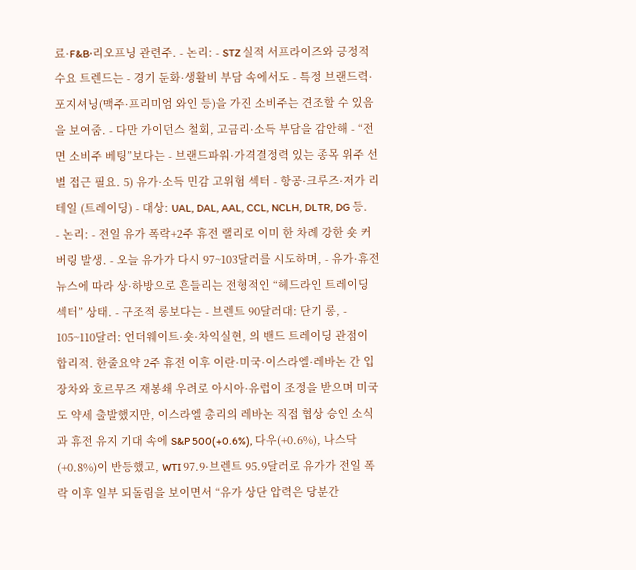료·F&B·리오프닝 관련주. - 논리: - STZ 실적 서프라이즈와 긍정적 수요 트렌드는 - 경기 둔화·생활비 부담 속에서도 - 특정 브랜드력·포지셔닝(맥주·프리미엄 와인 등)을 가진 소비주는 견조할 수 있음을 보여줌. - 다만 가이던스 철회, 고금리·소득 부담을 감안해 - “전면 소비주 베팅”보다는 - 브랜드파워·가격결정력 있는 종목 위주 선별 접근 필요. 5) 유가·소득 민감 고위험 섹터 - 항공·크루즈·저가 리테일 (트레이딩) - 대상: UAL, DAL, AAL, CCL, NCLH, DLTR, DG 등. - 논리: - 전일 유가 폭락+2주 휴전 랠리로 이미 한 차례 강한 숏 커버링 발생. - 오늘 유가가 다시 97~103달러를 시도하며, - 유가·휴전 뉴스에 따라 상·하방으로 흔들리는 전형적인 “헤드라인 트레이딩 섹터” 상태. - 구조적 롱보다는 - 브렌트 90달러대: 단기 롱, - 105~110달러: 언더웨이트·숏·차익실현, 의 밴드 트레이딩 관점이 합리적. 한줄요약 2주 휴전 이후 이란·미국·이스라엘·레바논 간 입장차와 호르무즈 재봉쇄 우려로 아시아·유럽이 조정을 받으며 미국도 약세 출발했지만, 이스라엘 총리의 레바논 직접 협상 승인 소식과 휴전 유지 기대 속에 S&P 500(+0.6%), 다우(+0.6%), 나스닥(+0.8%)이 반등했고, WTI 97.9·브렌트 95.9달러로 유가가 전일 폭락 이후 일부 되돌림을 보이면서 “유가 상단 압력은 당분간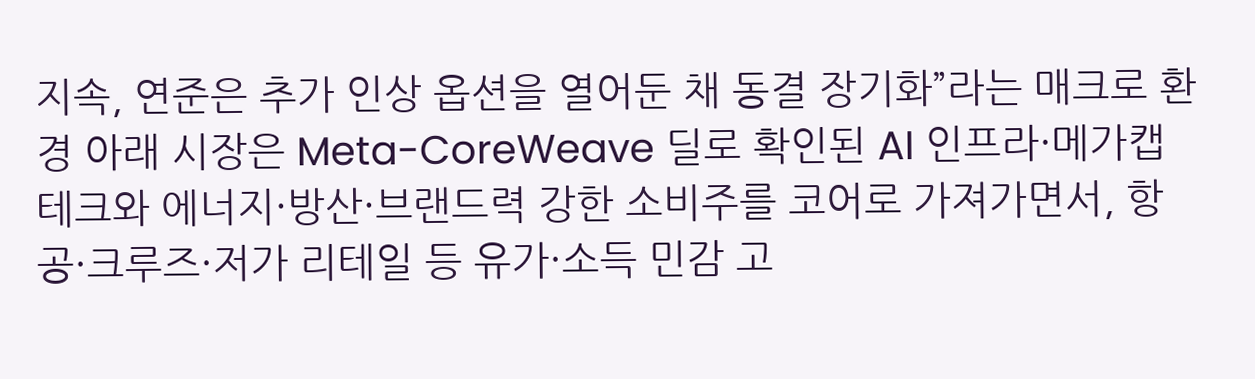지속, 연준은 추가 인상 옵션을 열어둔 채 동결 장기화”라는 매크로 환경 아래 시장은 Meta-CoreWeave 딜로 확인된 AI 인프라·메가캡 테크와 에너지·방산·브랜드력 강한 소비주를 코어로 가져가면서, 항공·크루즈·저가 리테일 등 유가·소득 민감 고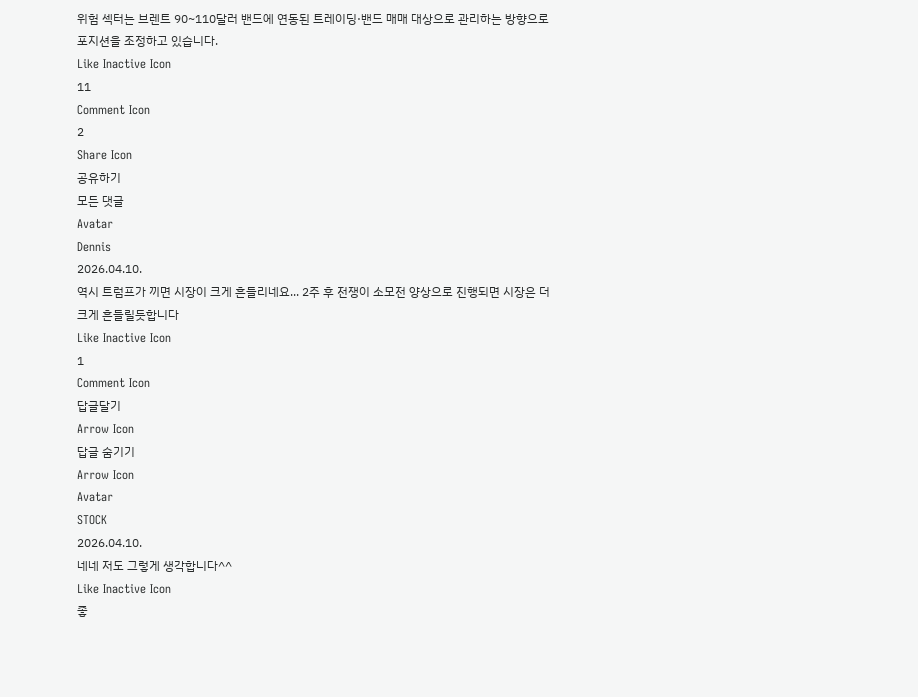위험 섹터는 브렌트 90~110달러 밴드에 연동된 트레이딩·밴드 매매 대상으로 관리하는 방향으로 포지션을 조정하고 있습니다.
Like Inactive Icon
11
Comment Icon
2
Share Icon
공유하기
모든 댓글
Avatar
Dennis
2026.04.10.
역시 트럼프가 끼면 시장이 크게 흔들리네요... 2주 후 전쟁이 소모전 양상으로 진행되면 시장은 더 크게 흔들릴듯합니다
Like Inactive Icon
1
Comment Icon
답글달기
Arrow Icon
답글 숨기기
Arrow Icon
Avatar
STOCK
2026.04.10.
네네 저도 그렇게 생각합니다^^
Like Inactive Icon
좋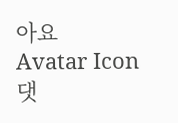아요
Avatar Icon
댓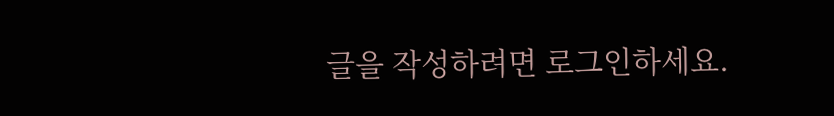글을 작성하려면 로그인하세요.